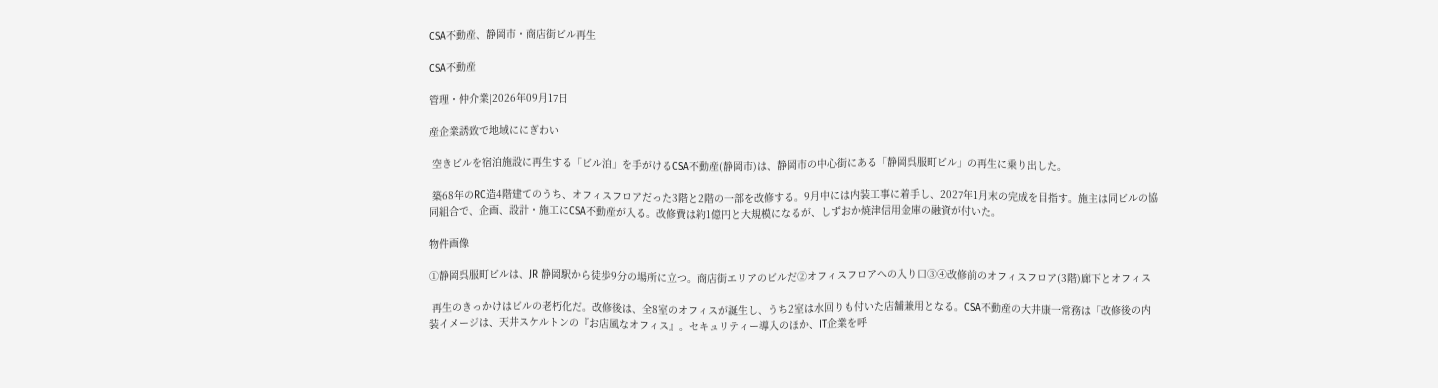CSA不動産、静岡市・商店街ビル再生

CSA不動産

管理・仲介業|2026年09月17日

産企業誘致で地域ににぎわい

 空きビルを宿泊施設に再生する「ビル泊」を手がけるCSA不動産(静岡市)は、静岡市の中心街にある「静岡呉服町ビル」の再生に乗り出した。

 築68年のRC造4階建てのうち、オフィスフロアだった3階と2階の一部を改修する。9月中には内装工事に着手し、2027年1月末の完成を目指す。施主は同ビルの協同組合で、企画、設計・施工にCSA不動産が入る。改修費は約1億円と大規模になるが、しずおか焼津信用金庫の融資が付いた。

物件画像

①静岡呉服町ビルは、JR 静岡駅から徒歩9分の場所に立つ。商店街エリアのビルだ②オフィスフロアへの入り口③④改修前のオフィスフロア(3階)廊下とオフィス

 再生のきっかけはビルの老朽化だ。改修後は、全8室のオフィスが誕生し、うち2室は水回りも付いた店舗兼用となる。CSA不動産の大井康一常務は「改修後の内装イメージは、天井スケルトンの『お店風なオフィス』。セキュリティー導入のほか、IT企業を呼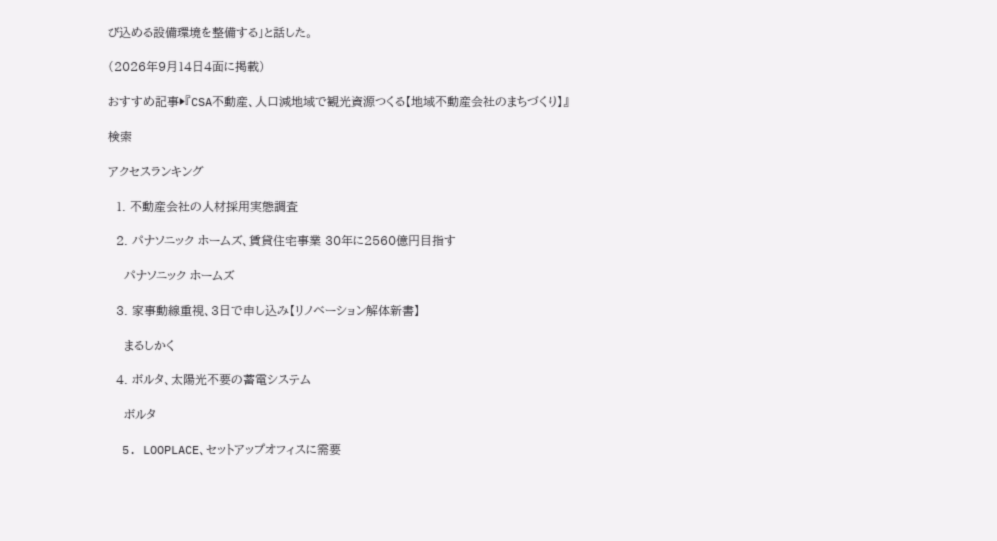び込める設備環境を整備する」と話した。

(2026年9月14日4面に掲載)

おすすめ記事▶『CSA不動産、人口減地域で観光資源つくる【地域不動産会社のまちづくり】』

検索

アクセスランキング

  1. 不動産会社の人材採用実態調査

  2. パナソニック ホームズ、賃貸住宅事業 30年に2560億円目指す

    パナソニック ホームズ

  3. 家事動線重視、3日で申し込み【リノベーション解体新書】

    まるしかく

  4. ボルタ、太陽光不要の蓄電システム

    ボルタ

  5. LOOPLACE、セットアップオフィスに需要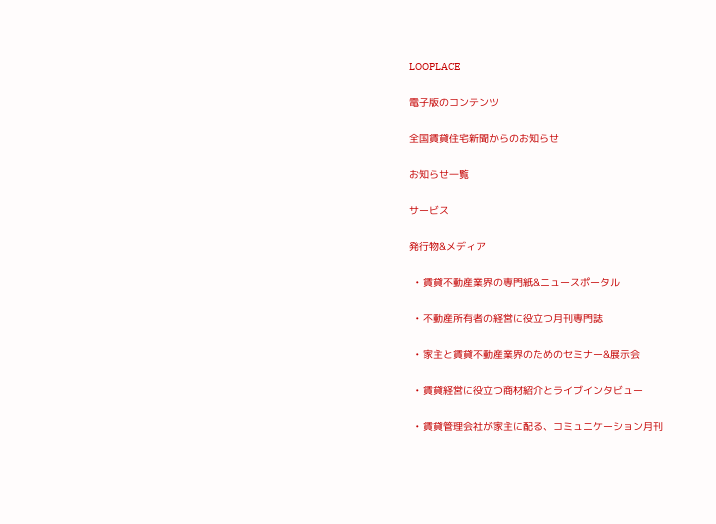LOOPLACE

電子版のコンテンツ

全国賃貸住宅新聞からのお知らせ

お知らせ一覧

サービス

発行物&メディア

  • 賃貸不動産業界の専門紙&ニュースポータル

  • 不動産所有者の経営に役立つ月刊専門誌

  • 家主と賃貸不動産業界のためのセミナー&展示会

  • 賃貸経営に役立つ商材紹介とライブインタビュー

  • 賃貸管理会社が家主に配る、コミュニケーション月刊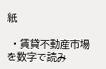紙

  • 賃貸不動産市場を数字で読み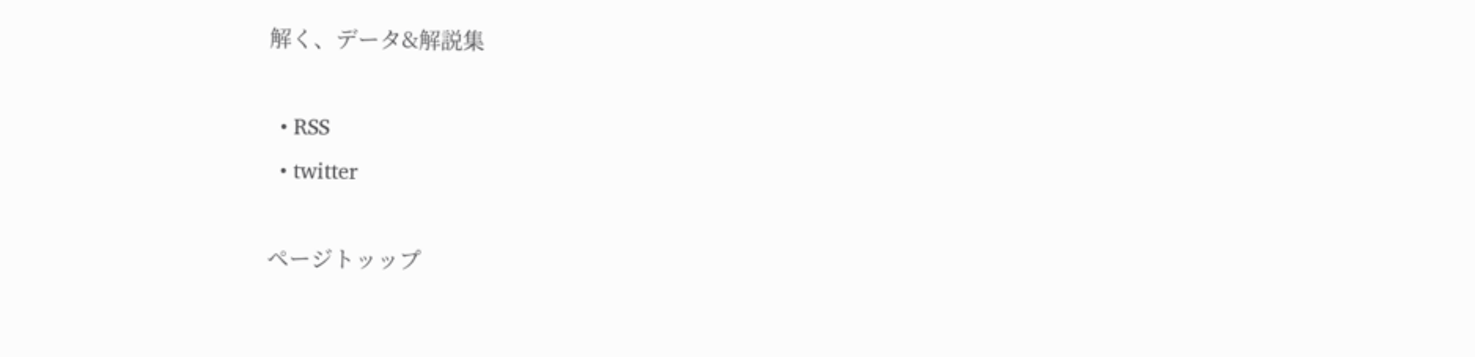解く、データ&解説集

  • RSS
  • twitter

ページトッップ